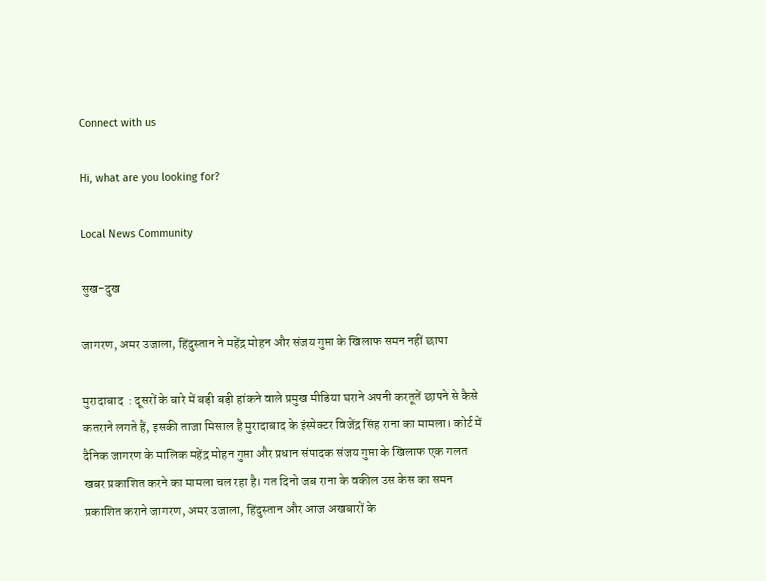Connect with us

Hi, what are you looking for?

Local News Community

सुख-दुख

जागरण, अमर उजाला, हिंदुस्तान ने महेंद्र मोहन और संजय गुप्ता के खिलाफ समन नहीं छापा

मुरादाबाद  : दूसरों के बारे में बड़ी बड़ी हांकने वाले प्रमुख मीडिया घराने अपनी करतूतें छापने से कैसे कतराने लगते हैं, इसकी ताजा मिसाल है मुरादाबाद के इंस्पेक्टर विजेंद्र सिंह राना का मामला। कोर्ट में दैनिक जागरण के मालिक महेंद्र मोहन गुप्ता और प्रधान संपादक संजय गुप्ता के खिलाफ एक गलत खबर प्रकाशित करने का मामला चल रहा है। गत दिनो जब राना के वकील उस केस का समन प्रकाशित कराने जागरण, अमर उजाला, हिंदुस्तान और आज अखबारों के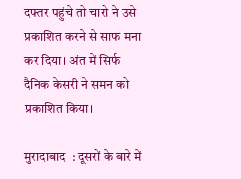दफ्तर पहुंचे तो चारो ने उसे प्रकाशित करने से साफ मना कर दिया। अंत में सिर्फ दैनिक केसरी ने समन को प्रकाशित किया।

मुरादाबाद  : दूसरों के बारे में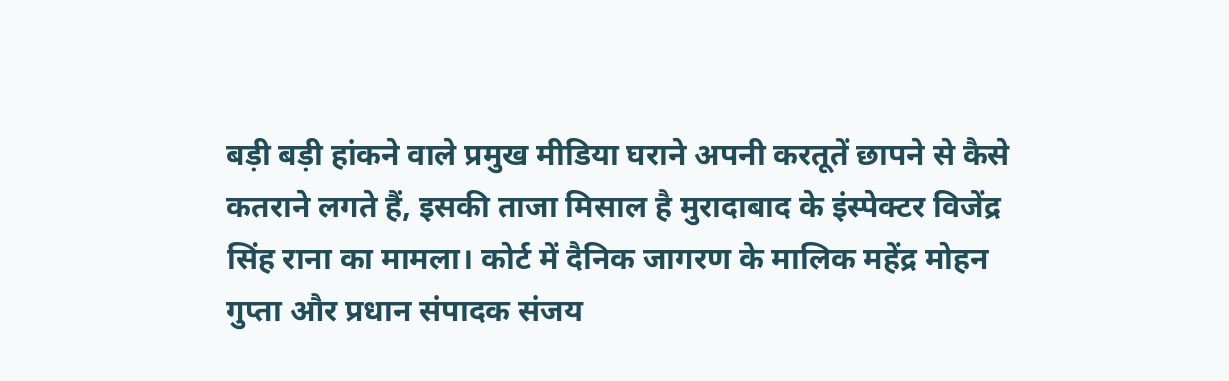बड़ी बड़ी हांकने वाले प्रमुख मीडिया घराने अपनी करतूतें छापने से कैसे कतराने लगते हैं, इसकी ताजा मिसाल है मुरादाबाद के इंस्पेक्टर विजेंद्र सिंह राना का मामला। कोर्ट में दैनिक जागरण के मालिक महेंद्र मोहन गुप्ता और प्रधान संपादक संजय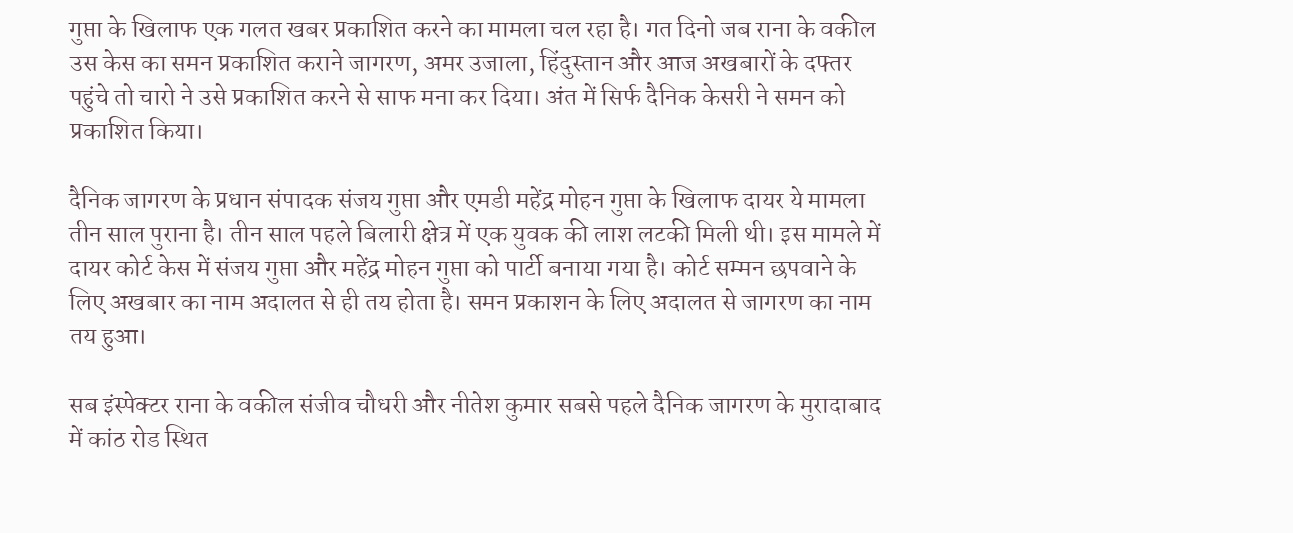गुप्ता के खिलाफ एक गलत खबर प्रकाशित करने का मामला चल रहा है। गत दिनो जब राना के वकील उस केस का समन प्रकाशित कराने जागरण, अमर उजाला, हिंदुस्तान और आज अखबारों के दफ्तर पहुंचे तो चारो ने उसे प्रकाशित करने से साफ मना कर दिया। अंत में सिर्फ दैनिक केसरी ने समन को प्रकाशित किया।

दैनिक जागरण के प्रधान संपादक संजय गुप्ता और एमडी महेंद्र मोहन गुप्ता के खिलाफ दायर ये मामला तीन साल पुराना है। तीन साल पहले बिलारी क्षेत्र में एक युवक की लाश लटकी मिली थी। इस मामले में दायर कोर्ट केस में संजय गुप्ता और महेंद्र मोहन गुप्ता को पार्टी बनाया गया है। कोर्ट सम्मन छपवाने के लिए अखबार का नाम अदालत से ही तय होता है। समन प्रकाशन के लिए अदालत से जागरण का नाम तय हुआ।

सब इंस्पेक्टर राना के वकील संजीव चौधरी और नीतेश कुमार सबसे पहले दैनिक जागरण के मुरादाबाद में कांठ रोड स्थित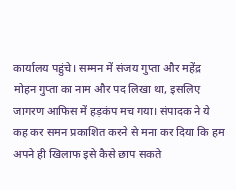कार्यालय पहुंचे। सम्मन में संजय गुप्ता और महेंद्र मोहन गुप्ता का नाम और पद लिखा था, इसलिए जागरण आफिस में हड़कंप मच गया। संपादक ने ये कह कर समन प्रकाशित करने से मना कर दिया कि हम अपने ही खिलाफ इसे कैसे छाप सकते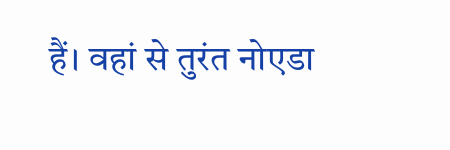हैं। वहां से तुरंत नोएडा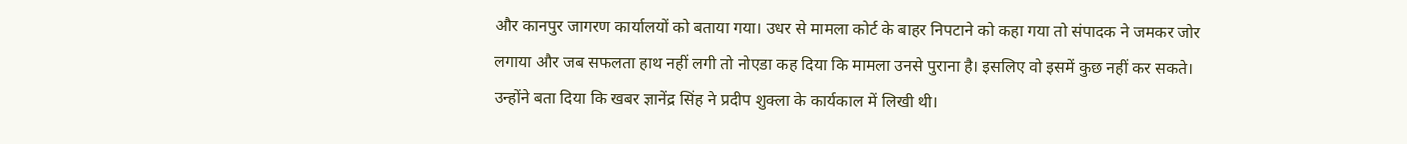और कानपुर जागरण कार्यालयों को बताया गया। उधर से मामला कोर्ट के बाहर निपटाने को कहा गया तो संपादक ने जमकर जोर लगाया और जब सफलता हाथ नहीं लगी तो नोएडा कह दिया कि मामला उनसे पुराना है। इसलिए वो इसमें कुछ नहीं कर सकते। उन्होंने बता दिया कि खबर ज्ञानेंद्र सिंह ने प्रदीप शुक्ला के कार्यकाल में लिखी थी।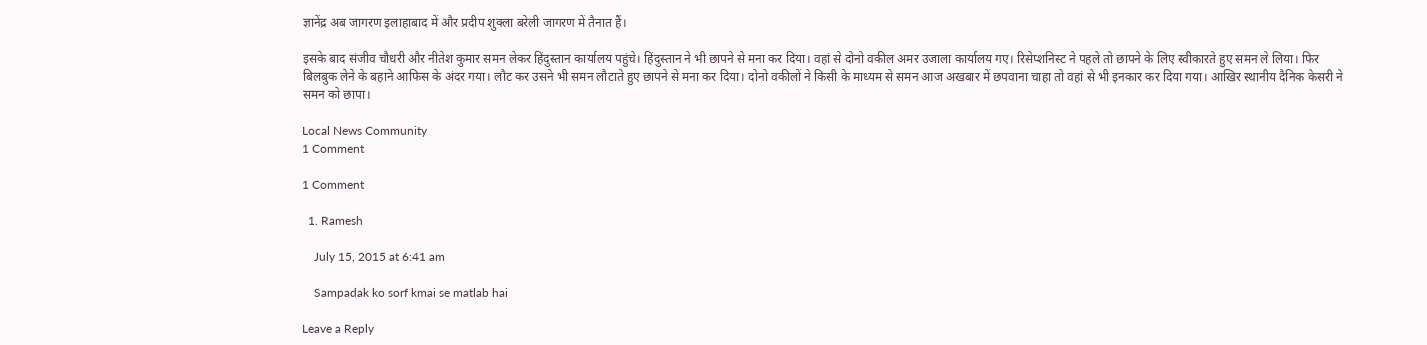ज्ञानेंद्र अब जागरण इलाहाबाद में और प्रदीप शुक्ला बरेली जागरण में तैनात हैं।

इसके बाद संजीव चौधरी और नीतेश कुमार समन लेकर हिंदुस्तान कार्यालय पहुंचे। हिंदुस्तान ने भी छापने से मना कर दिया। वहां से दोनो वकील अमर उजाला कार्यालय गए। रिसेप्शनिस्ट ने पहले तो छापने के लिए स्वीकारते हुए समन ले लिया। फिर बिलबुक लेने के बहाने आफिस के अंदर गया। लौट कर उसने भी समन लौटाते हुए छापने से मना कर दिया। दोनो वकीलों ने किसी के माध्यम से समन आज अखबार में छपवाना चाहा तो वहां से भी इनकार कर दिया गया। आखिर स्थानीय दैनिक केसरी ने समन को छापा।

Local News Community
1 Comment

1 Comment

  1. Ramesh

    July 15, 2015 at 6:41 am

    Sampadak ko sorf kmai se matlab hai

Leave a Reply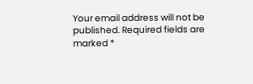Your email address will not be published. Required fields are marked *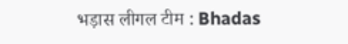भड़ास लीगल टीम : Bhadas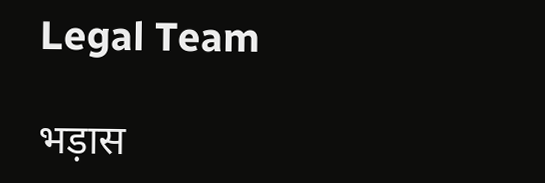Legal Team

भड़ास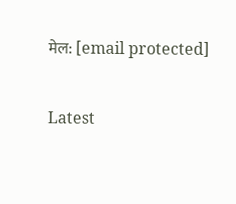मेल: [email protected]

Latest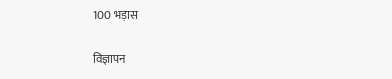100 भड़ास

विज्ञापन